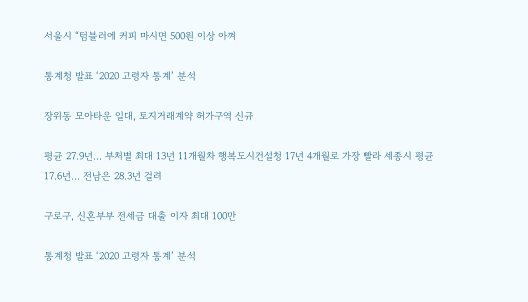서울시 “텀블러에 커피 마시면 500원 이상 아껴

통계청 발표 ‘2020 고령자 통계’ 분석

장위동 모아타운 일대, 토지거래계약 허가구역 신규

평균 27.9년… 부처별 최대 13년 11개월차 행복도시건설청 17년 4개월로 가장 빨라 세종시 평균 17.6년… 전남은 28.3년 걸려

구로구, 신혼부부 전세금 대출 이자 최대 100만

통계청 발표 ‘2020 고령자 통계’ 분석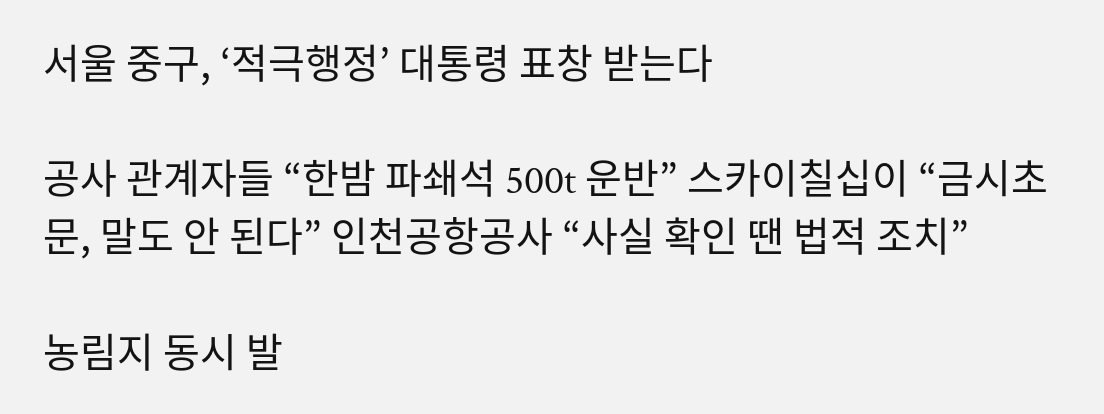서울 중구, ‘적극행정’ 대통령 표창 받는다

공사 관계자들 “한밤 파쇄석 500t 운반” 스카이칠십이 “금시초문, 말도 안 된다” 인천공항공사 “사실 확인 땐 법적 조치”

농림지 동시 발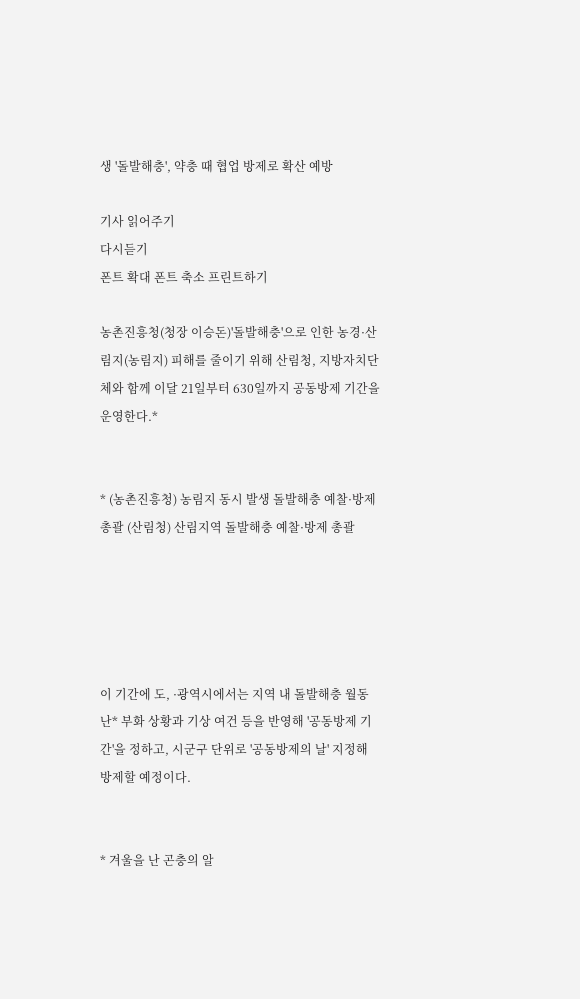생 '돌발해충', 약충 때 협업 방제로 확산 예방

기사 읽어주기
다시듣기
폰트 확대 폰트 축소 프린트하기

농촌진흥청(청장 이승돈)'돌발해충'으로 인한 농경·산림지(농림지) 피해를 줄이기 위해 산림청, 지방자치단체와 함께 이달 21일부터 630일까지 공동방제 기간을 운영한다.*


* (농촌진흥청) 농림지 동시 발생 돌발해충 예찰·방제 총괄 (산림청) 산림지역 돌발해충 예찰·방제 총괄





이 기간에 도, ·광역시에서는 지역 내 돌발해충 월동난* 부화 상황과 기상 여건 등을 반영해 '공동방제 기간'을 정하고, 시군구 단위로 '공동방제의 날' 지정해 방제할 예정이다.


* 겨울을 난 곤충의 알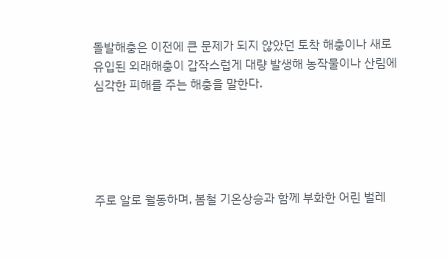돌발해충은 이전에 큰 문제가 되지 않았던 토착 해충이나 새로 유입된 외래해충이 갑작스럽게 대량 발생해 농작물이나 산림에 심각한 피해를 주는 해충을 말한다.





주로 알로 월동하며, 봄철 기온상승과 함께 부화한 어린 벌레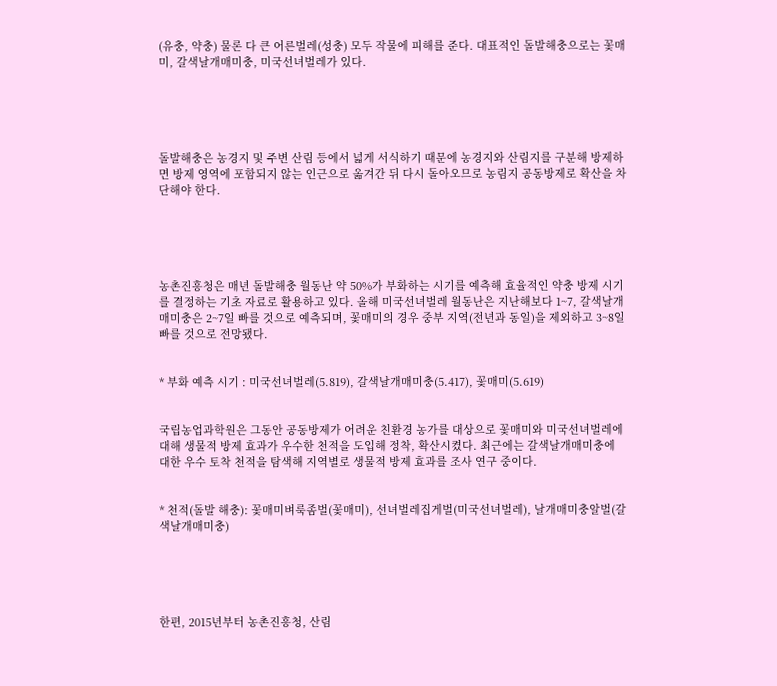(유충, 약충) 물론 다 큰 어른벌레(성충) 모두 작물에 피해를 준다. 대표적인 돌발해충으로는 꽃매미, 갈색날개매미충, 미국선녀벌레가 있다.





돌발해충은 농경지 및 주변 산림 등에서 넓게 서식하기 때문에 농경지와 산림지를 구분해 방제하면 방제 영역에 포함되지 않는 인근으로 옮겨간 뒤 다시 돌아오므로 농림지 공동방제로 확산을 차단해야 한다.





농촌진흥청은 매년 돌발해충 월동난 약 50%가 부화하는 시기를 예측해 효율적인 약충 방제 시기를 결정하는 기초 자료로 활용하고 있다. 올해 미국선녀벌레 월동난은 지난해보다 1~7, 갈색날개매미충은 2~7일 빠를 것으로 예측되며, 꽃매미의 경우 중부 지역(전년과 동일)을 제외하고 3~8일 빠를 것으로 전망됐다.


* 부화 예측 시기 : 미국선녀벌레(5.819), 갈색날개매미충(5.417), 꽃매미(5.619)


국립농업과학원은 그동안 공동방제가 어려운 친환경 농가를 대상으로 꽃매미와 미국선녀벌레에 대해 생물적 방제 효과가 우수한 천적을 도입해 정착, 확산시켰다. 최근에는 갈색날개매미충에 대한 우수 토착 천적을 탐색해 지역별로 생물적 방제 효과를 조사 연구 중이다.


* 천적(돌발 해충): 꽃매미벼룩좀벌(꽃매미), 선녀벌레집게벌(미국선녀벌레), 날개매미충알벌(갈색날개매미충)





한편, 2015년부터 농촌진흥청, 산림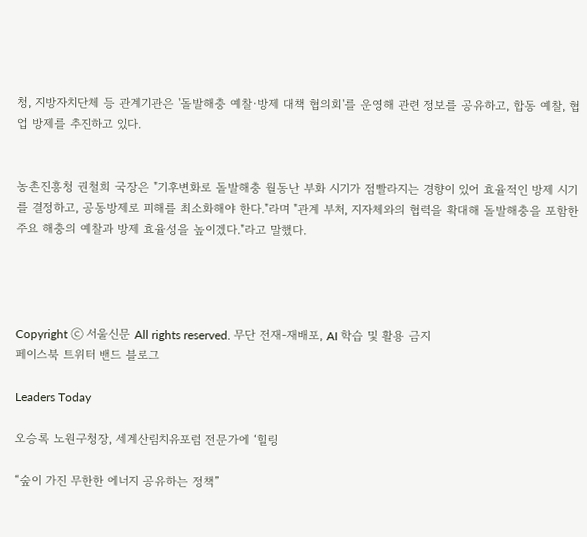청, 지방자치단체 등 관계기관은 '돌발해충 예찰·방제 대책 협의회'를 운영해 관련 정보를 공유하고, 합동 예찰, 협업 방제를 추진하고 있다.


농촌진흥청 권철희 국장은 "기후변화로 돌발해충 월동난 부화 시기가 점빨라지는 경향이 있어 효율적인 방제 시기를 결정하고, 공동방제로 피해를 최소화해야 한다."라며 "관계 부처, 지자체와의 협력을 확대해 돌발해충을 포함한 주요 해충의 예찰과 방제 효율성을 높이겠다."라고 말했다.




Copyright ⓒ 서울신문 All rights reserved. 무단 전재-재배포, AI 학습 및 활용 금지
페이스북 트위터 밴드 블로그

Leaders Today

오승록 노원구청장, 세계산림치유포럼 전문가에 ‘힐링

“숲이 가진 무한한 에너지 공유하는 정책”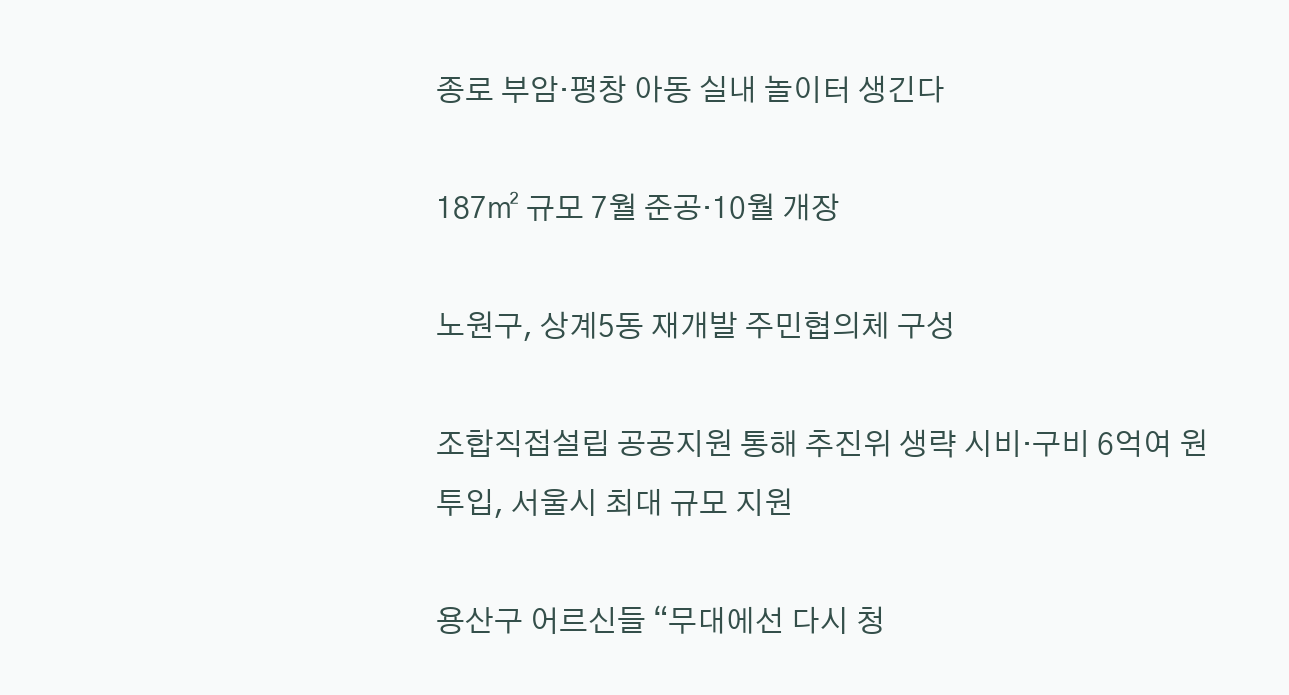종로 부암·평창 아동 실내 놀이터 생긴다

187㎡ 규모 7월 준공·10월 개장

노원구, 상계5동 재개발 주민협의체 구성

조합직접설립 공공지원 통해 추진위 생략 시비·구비 6억여 원 투입, 서울시 최대 규모 지원

용산구 어르신들 “무대에선 다시 청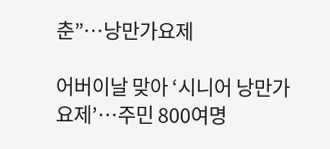춘”…낭만가요제

어버이날 맞아 ‘시니어 낭만가요제’…주민 800여명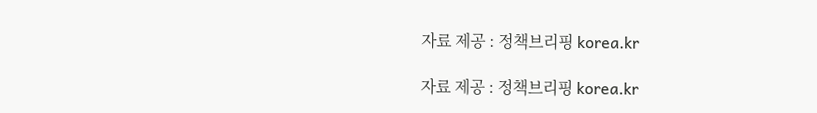자료 제공 : 정책브리핑 korea.kr

자료 제공 : 정책브리핑 korea.kr